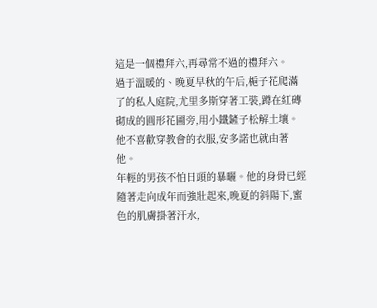這是一個禮拜六,再尋常不過的禮拜六。
過于溫暖的、晚夏早秋的午后,梔子花爬滿了的私人庭院,尤里多斯穿著工裝,蹲在紅磚砌成的圓形花圃旁,用小鐵鏟子松解土壤。
他不喜歡穿教會的衣服,安多諾也就由著他。
年輕的男孩不怕日頭的暴曬。他的身骨已經隨著走向成年而強壯起來,晚夏的斜陽下,蜜色的肌膚掛著汗水,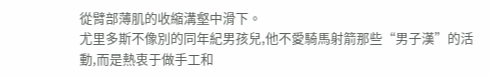從臂部薄肌的收縮溝壑中滑下。
尤里多斯不像別的同年紀男孩兒,他不愛騎馬射箭那些“男子漢”的活動,而是熱衷于做手工和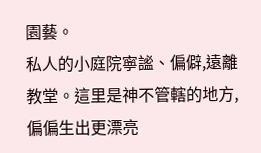園藝。
私人的小庭院寧謐、偏僻,遠離教堂。這里是神不管轄的地方,偏偏生出更漂亮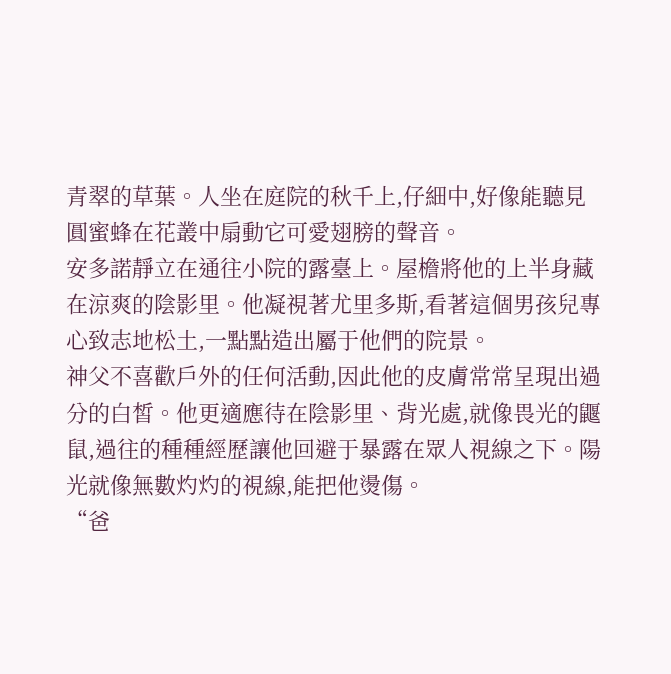青翠的草葉。人坐在庭院的秋千上,仔細中,好像能聽見圓蜜蜂在花叢中扇動它可愛翅膀的聲音。
安多諾靜立在通往小院的露臺上。屋檐將他的上半身藏在涼爽的陰影里。他凝視著尤里多斯,看著這個男孩兒專心致志地松土,一點點造出屬于他們的院景。
神父不喜歡戶外的任何活動,因此他的皮膚常常呈現出過分的白皙。他更適應待在陰影里、背光處,就像畏光的鼴鼠,過往的種種經歷讓他回避于暴露在眾人視線之下。陽光就像無數灼灼的視線,能把他燙傷。
“爸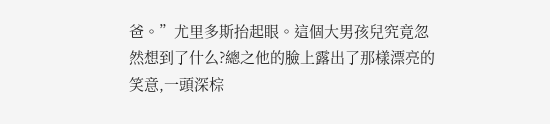爸。”尤里多斯抬起眼。這個大男孩兒究竟忽然想到了什么?總之他的臉上露出了那樣漂亮的笑意,一頭深棕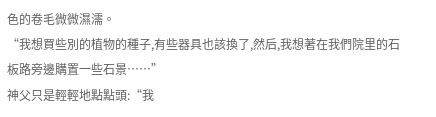色的卷毛微微濕濡。
“我想買些別的植物的種子,有些器具也該換了,然后,我想著在我們院里的石板路旁邊購置一些石景……”
神父只是輕輕地點點頭:“我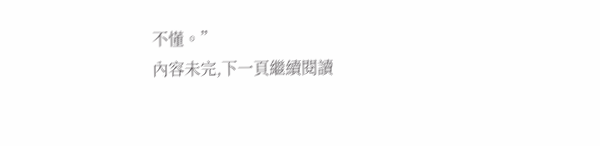不懂。”
內容未完,下一頁繼續閱讀